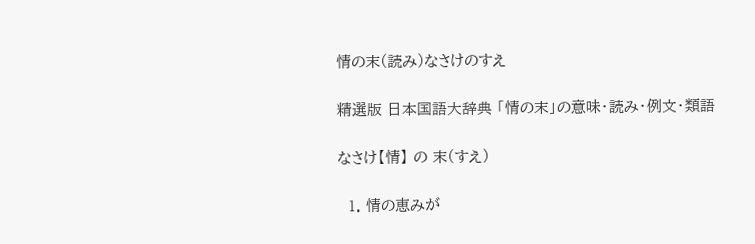情の末(読み)なさけのすえ

精選版 日本国語大辞典 「情の末」の意味・読み・例文・類語

なさけ【情】 の 末(すえ)

  1. 情の恵みが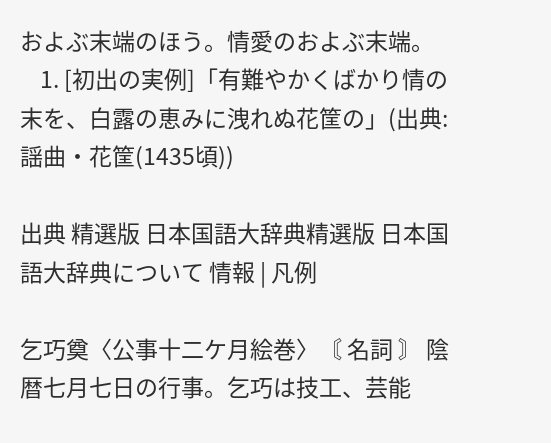およぶ末端のほう。情愛のおよぶ末端。
    1. [初出の実例]「有難やかくばかり情の末を、白露の恵みに洩れぬ花筐の」(出典:謡曲・花筐(1435頃))

出典 精選版 日本国語大辞典精選版 日本国語大辞典について 情報 | 凡例

乞巧奠〈公事十二ケ月絵巻〉〘 名詞 〙 陰暦七月七日の行事。乞巧は技工、芸能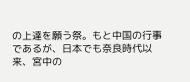の上達を願う祭。もと中国の行事であるが、日本でも奈良時代以来、宮中の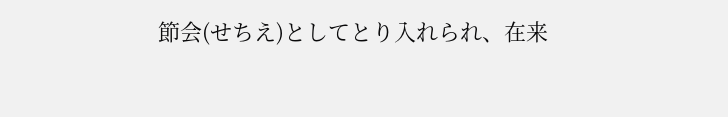節会(せちえ)としてとり入れられ、在来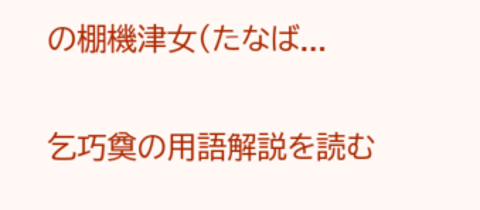の棚機津女(たなば...

乞巧奠の用語解説を読む